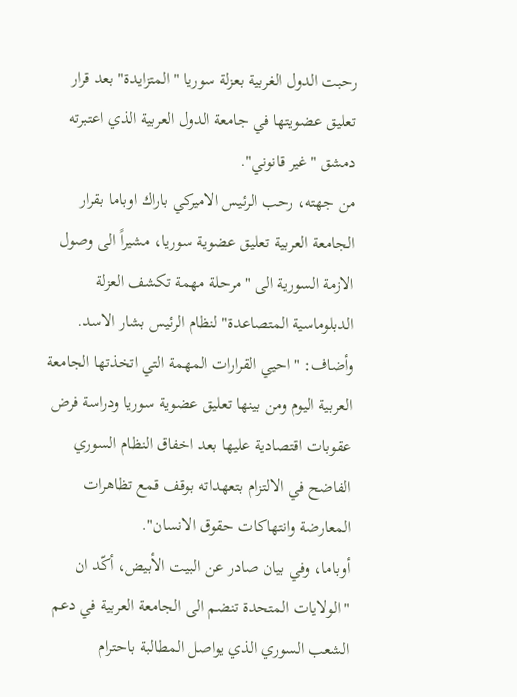رحبت الدول الغربية بعزلة سوريا "المتزايدة" بعد قرار تعليق عضويتها في جامعة الدول العربية الذي اعتبرته دمشق "غير قانوني".
من جهته، رحب الرئيس الاميركي باراك اوباما بقرار الجامعة العربية تعليق عضوية سوريا، مشيراً الى وصول الازمة السورية الى "مرحلة مهمة تكشف العزلة الدبلوماسية المتصاعدة" لنظام الرئيس بشار الاسد. وأضاف: "احيي القرارات المهمة التي اتخذتها الجامعة العربية اليوم ومن بينها تعليق عضوية سوريا ودراسة فرض عقوبات اقتصادية عليها بعد اخفاق النظام السوري الفاضح في الالتزام بتعهداته بوقف قمع تظاهرات المعارضة وانتهاكات حقوق الانسان".
أوباما، وفي بيان صادر عن البيت الأبيض، أكّد ان "الولايات المتحدة تنضم الى الجامعة العربية في دعم الشعب السوري الذي يواصل المطالبة باحترام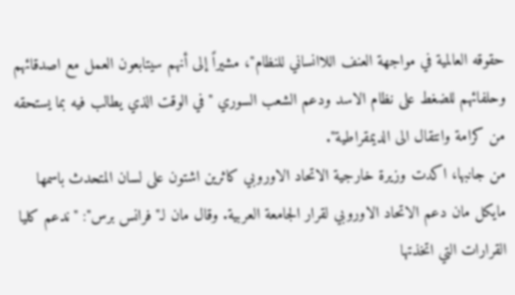حقوقه العالمية في مواجهة العنف اللاانساني للنظام"، مشيراً إلى أنهم سيتابعون العمل مع اصدقائهم وحلفائهم للضغط على نظام الاسد ودعم الشعب السوري "في الوقت الذي يطالب فيه بما يستحقه من كرامة وانتقال الى الديمقراطية".
من جانبها، اكدت وزيرة خارجية الاتحاد الاوروبي كاثرين اشتون على لسان المتحدث باسمها مايكل مان دعم الاتحاد الاوروبي لقرار الجامعة العربية. وقال مان لـ"فرانس برس": "ندعم كليا القرارات التي اتخذتها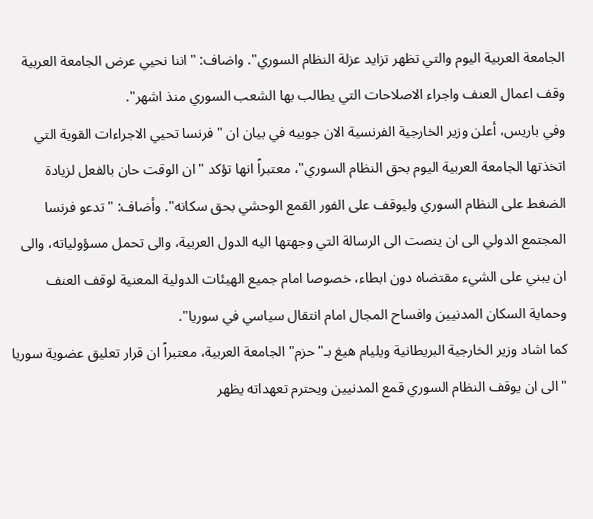الجامعة العربية اليوم والتي تظهر تزايد عزلة النظام السوري". واضاف: "اننا نحيي عرض الجامعة العربية وقف اعمال العنف واجراء الاصلاحات التي يطالب بها الشعب السوري منذ اشهر".
وفي باريس، أعلن وزير الخارجية الفرنسية الان جوبيه في بيان ان "فرنسا تحيي الاجراءات القوية التي اتخذتها الجامعة العربية اليوم بحق النظام السوري"، معتبراً انها تؤكد "ان الوقت حان بالفعل لزيادة الضغط على النظام السوري وليوقف على الفور القمع الوحشي بحق سكانه". وأضاف: "تدعو فرنسا المجتمع الدولي الى ان ينصت الى الرسالة التي وجهتها اليه الدول العربية، والى تحمل مسؤولياته، والى ان يبني على الشيء مقتضاه دون ابطاء، خصوصا امام جميع الهيئات الدولية المعنية لوقف العنف وحماية السكان المدنيين وافساح المجال امام انتقال سياسي في سوريا".
كما اشاد وزير الخارجية البريطانية ويليام هيغ بـ"حزم" الجامعة العربية، معتبراً ان قرار تعليق عضوية سوريا "الى ان يوقف النظام السوري قمع المدنيين ويحترم تعهداته يظهر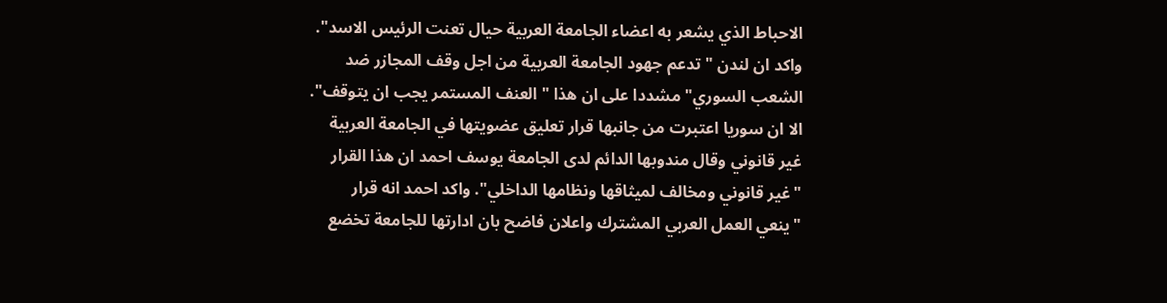الاحباط الذي يشعر به اعضاء الجامعة العربية حيال تعنت الرئيس الاسد". واكد ان لندن "تدعم جهود الجامعة العربية من اجل وقف المجازر ضد الشعب السوري" مشددا على ان هذا "العنف المستمر يجب ان يتوقف".
الا ان سوريا اعتبرت من جانبها قرار تعليق عضويتها في الجامعة العربية غير قانوني وقال مندوبها الدائم لدى الجامعة يوسف احمد ان هذا القرار "غير قانوني ومخالف لميثاقها ونظامها الداخلي". واكد احمد انه قرار "ينعي العمل العربي المشترك واعلان فاضح بان ادارتها للجامعة تخضع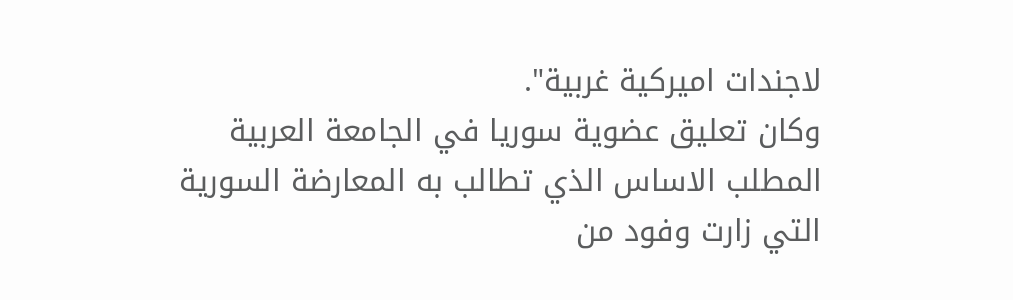لاجندات اميركية غربية".
وكان تعليق عضوية سوريا في الجامعة العربية المطلب الاساس الذي تطالب به المعارضة السورية التي زارت وفود من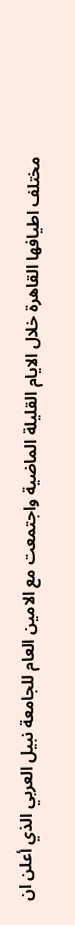مختلف اطيافها القاهرة خلال الايام القليلة الماضية واجتمعت مع الامين العام للجامعة نبيل العربي الذي أعلن ان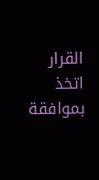القرار اتخذ بموافقة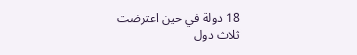18 دولة في حين اعترضت ثلاث دول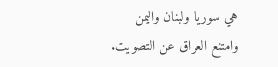هي سوريا ولبنان واليمن وامتنع العراق عن التصويت.